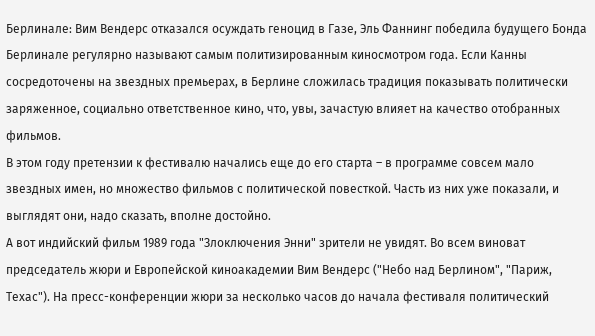Берлинале: Вим Вендерс отказался осуждать геноцид в Газе, Эль Фаннинг победила будущего Бонда
Берлинале регулярно называют самым политизированным киносмотром года. Если Канны сосредоточены на звездных премьерах, в Берлине сложилась традиция показывать политически заряженное, социально ответственное кино, что, увы, зачастую влияет на качество отобранных фильмов.
В этом году претензии к фестивалю начались еще до его старта – в программе совсем мало звездных имен, но множество фильмов с политической повесткой. Часть из них уже показали, и выглядят они, надо сказать, вполне достойно.
А вот индийский фильм 1989 года "Злоключения Энни" зрители не увидят. Во всем виноват председатель жюри и Европейской киноакадемии Вим Вендерс ("Небо над Берлином", "Париж, Техас"). На пресс-конференции жюри за несколько часов до начала фестиваля политический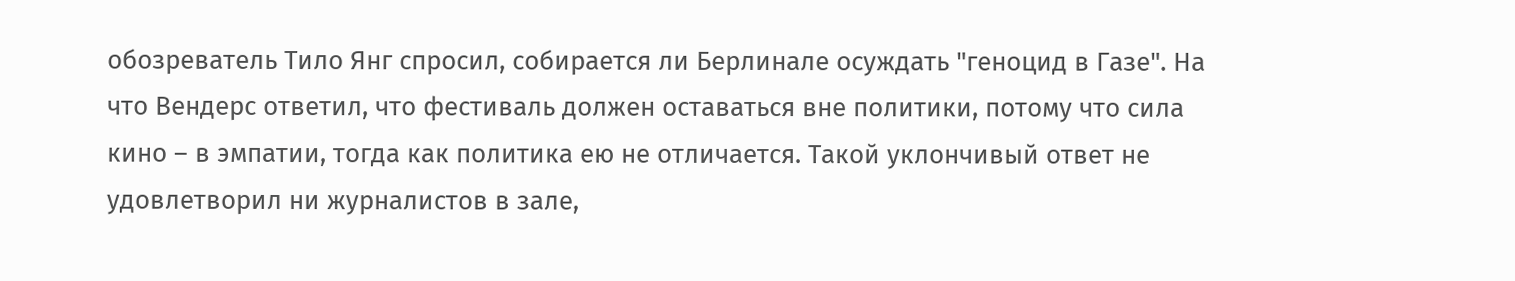обозреватель Тило Янг спросил, собирается ли Берлинале осуждать "геноцид в Газе". На что Вендерс ответил, что фестиваль должен оставаться вне политики, потому что сила кино – в эмпатии, тогда как политика ею не отличается. Такой уклончивый ответ не удовлетворил ни журналистов в зале,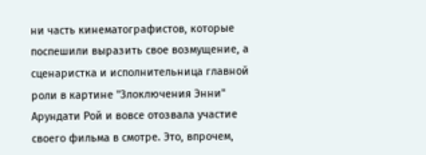ни часть кинематографистов, которые поспешили выразить свое возмущение, а сценаристка и исполнительница главной роли в картине "Злоключения Энни" Арундати Рой и вовсе отозвала участие своего фильма в смотре. Это, впрочем,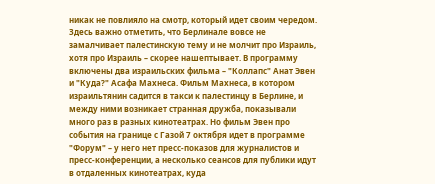никак не повлияло на смотр, который идет своим чередом.
Здесь важно отметить, что Берлинале вовсе не замалчивает палестинскую тему и не молчит про Израиль, хотя про Израиль – скорее нашептывает. В программу включены два израильских фильма – "Коллапс" Анат Эвен и "Куда?" Асафа Махнеса. Фильм Махнеса, в котором израильтянин садится в такси к палестинцу в Берлине, и между ними возникает странная дружба, показывали много раз в разных кинотеатрах. Но фильм Эвен про события на границе с Газой 7 октября идет в программе "Форум" – у него нет пресс-показов для журналистов и пресс-конференции, а несколько сеансов для публики идут в отдаленных кинотеатрах, куда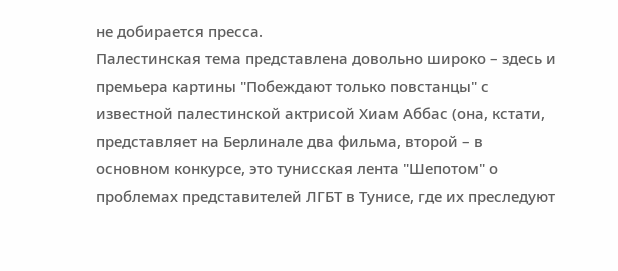не добирается пресса.
Палестинская тема представлена довольно широко – здесь и премьера картины "Побеждают только повстанцы" с известной палестинской актрисой Хиам Аббас (она, кстати, представляет на Берлинале два фильма, второй – в основном конкурсе, это тунисская лента "Шепотом" о проблемах представителей ЛГБТ в Тунисе, где их преследуют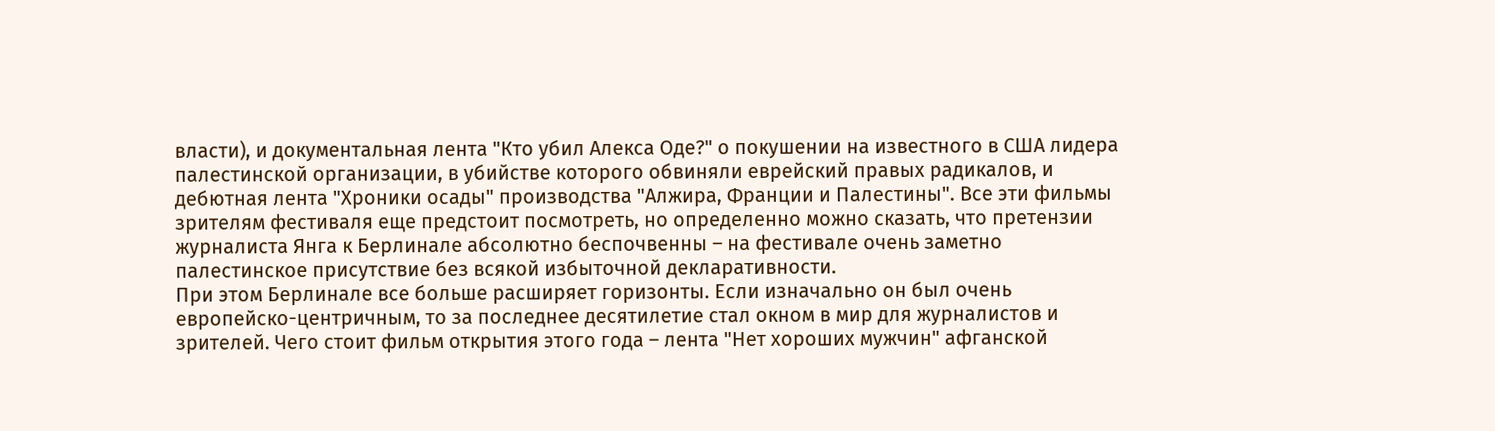власти), и документальная лента "Кто убил Алекса Оде?" о покушении на известного в США лидера палестинской организации, в убийстве которого обвиняли еврейский правых радикалов, и дебютная лента "Хроники осады" производства "Алжира, Франции и Палестины". Все эти фильмы зрителям фестиваля еще предстоит посмотреть, но определенно можно сказать, что претензии журналиста Янга к Берлинале абсолютно беспочвенны – на фестивале очень заметно палестинское присутствие без всякой избыточной декларативности.
При этом Берлинале все больше расширяет горизонты. Если изначально он был очень европейско-центричным, то за последнее десятилетие стал окном в мир для журналистов и зрителей. Чего стоит фильм открытия этого года – лента "Нет хороших мужчин" афганской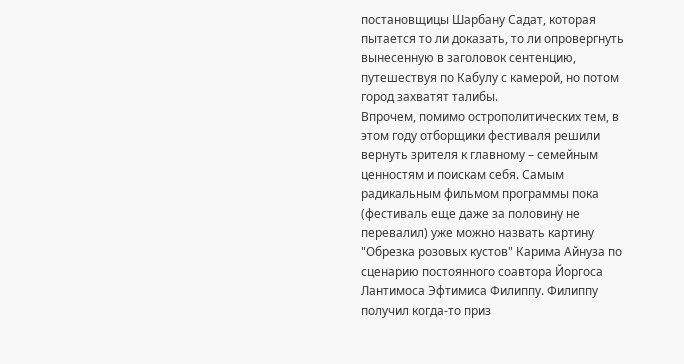постановщицы Шарбану Садат, которая пытается то ли доказать, то ли опровергнуть вынесенную в заголовок сентенцию, путешествуя по Кабулу с камерой, но потом город захватят талибы.
Впрочем, помимо острополитических тем, в этом году отборщики фестиваля решили вернуть зрителя к главному – семейным ценностям и поискам себя. Самым радикальным фильмом программы пока (фестиваль еще даже за половину не перевалил) уже можно назвать картину "Обрезка розовых кустов" Карима Айнуза по сценарию постоянного соавтора Йоргоса Лантимоса Эфтимиса Филиппу. Филиппу получил когда-то приз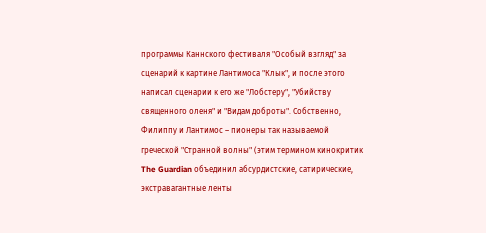программы Каннского фестиваля "Особый взгляд" за сценарий к картине Лантимоса "Клык", и после этого написал сценарии к его же "Лобстеру", "Убийству священного оленя" и "Видам доброты". Собственно, Филиппу и Лантимос – пионеры так называемой греческой "Странной волны" (этим термином кинокритик The Guardian объединил абсурдистские, сатирические, экстравагантные ленты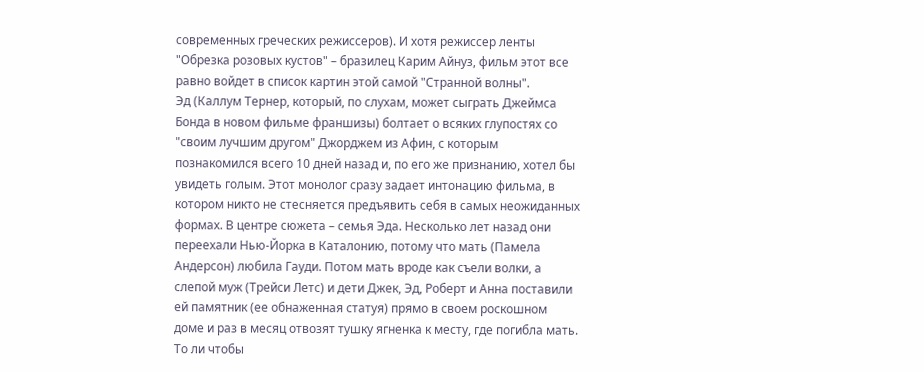современных греческих режиссеров). И хотя режиссер ленты "Обрезка розовых кустов" – бразилец Карим Айнуз, фильм этот все равно войдет в список картин этой самой "Странной волны".
Эд (Каллум Тернер, который, по слухам, может сыграть Джеймса Бонда в новом фильме франшизы) болтает о всяких глупостях со "своим лучшим другом" Джорджем из Афин, с которым познакомился всего 10 дней назад и, по его же признанию, хотел бы увидеть голым. Этот монолог сразу задает интонацию фильма, в котором никто не стесняется предъявить себя в самых неожиданных формах. В центре сюжета – семья Эда. Несколько лет назад они переехали Нью-Йорка в Каталонию, потому что мать (Памела Андерсон) любила Гауди. Потом мать вроде как съели волки, а слепой муж (Трейси Летс) и дети Джек, Эд, Роберт и Анна поставили ей памятник (ее обнаженная статуя) прямо в своем роскошном доме и раз в месяц отвозят тушку ягненка к месту, где погибла мать. То ли чтобы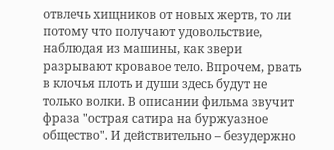отвлечь хищников от новых жертв, то ли потому что получают удовольствие, наблюдая из машины, как звери разрывают кровавое тело. Впрочем, рвать в клочья плоть и души здесь будут не только волки. В описании фильма звучит фраза "острая сатира на буржуазное общество". И действительно – безудержно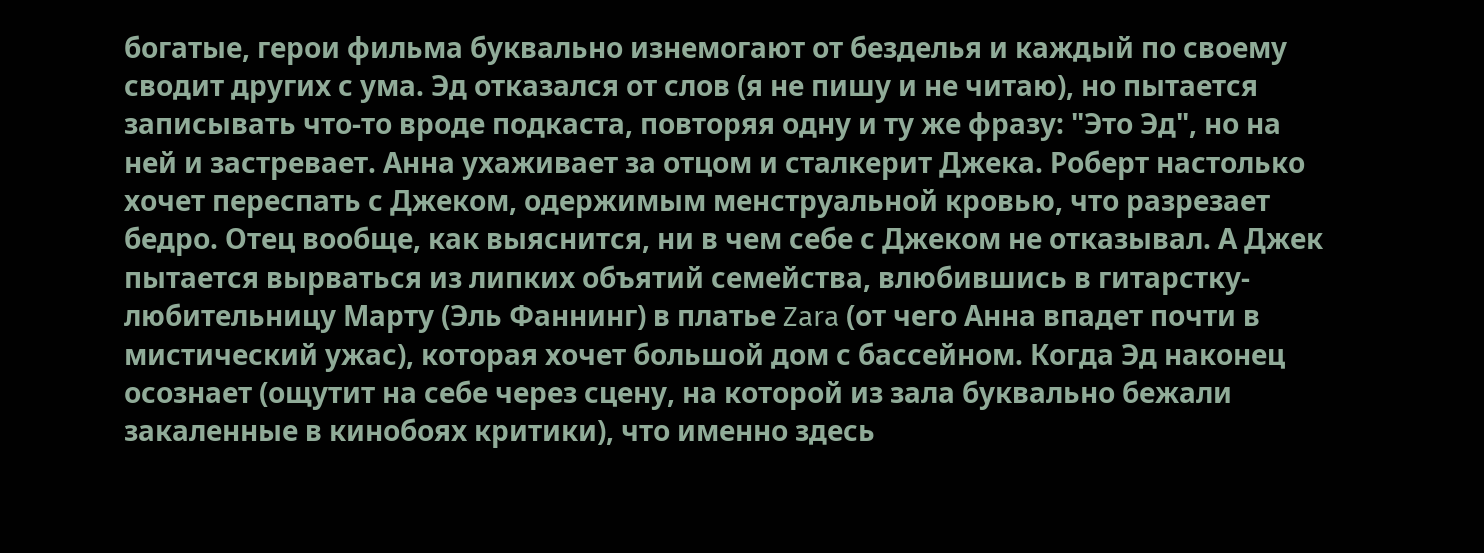богатые, герои фильма буквально изнемогают от безделья и каждый по своему сводит других с ума. Эд отказался от слов (я не пишу и не читаю), но пытается записывать что-то вроде подкаста, повторяя одну и ту же фразу: "Это Эд", но на ней и застревает. Анна ухаживает за отцом и сталкерит Джека. Роберт настолько хочет переспать с Джеком, одержимым менструальной кровью, что разрезает бедро. Отец вообще, как выяснится, ни в чем себе с Джеком не отказывал. А Джек пытается вырваться из липких объятий семейства, влюбившись в гитарстку-любительницу Марту (Эль Фаннинг) в платье Zara (от чего Анна впадет почти в мистический ужас), которая хочет большой дом с бассейном. Когда Эд наконец осознает (ощутит на себе через сцену, на которой из зала буквально бежали закаленные в кинобоях критики), что именно здесь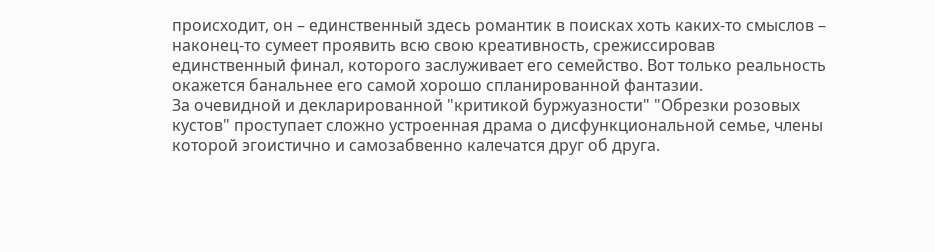происходит, он – единственный здесь романтик в поисках хоть каких-то смыслов – наконец-то сумеет проявить всю свою креативность, срежиссировав единственный финал, которого заслуживает его семейство. Вот только реальность окажется банальнее его самой хорошо спланированной фантазии.
За очевидной и декларированной "критикой буржуазности" "Обрезки розовых кустов" проступает сложно устроенная драма о дисфункциональной семье, члены которой эгоистично и самозабвенно калечатся друг об друга.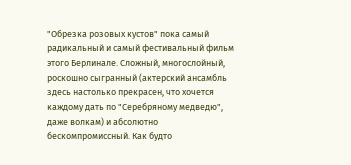"Обрезка розовых кустов" пока самый радикальный и самый фестивальный фильм этого Берлинале. Сложный, многослойный, роскошно сыгранный (актерский ансамбль здесь настолько прекрасен, что хочется каждому дать по "Серебряному медведю", даже волкам) и абсолютно бескомпромиссный. Как будто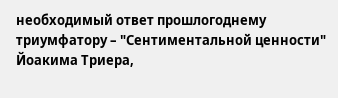необходимый ответ прошлогоднему триумфатору – "Сентиментальной ценности" Йоакима Триера,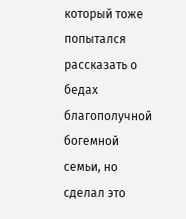который тоже попытался рассказать о бедах благополучной богемной семьи, но сделал это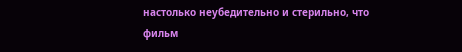настолько неубедительно и стерильно, что фильм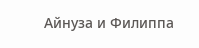Айнуза и Филиппа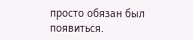просто обязан был появиться.